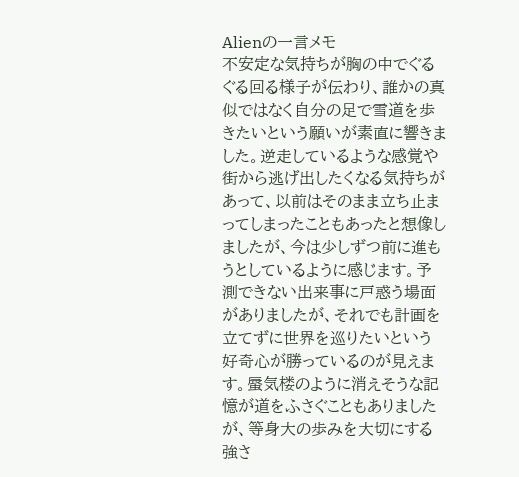Alienの一言メモ
不安定な気持ちが胸の中でぐるぐる回る様子が伝わり、誰かの真似ではなく自分の足で雪道を歩きたいという願いが素直に響きました。逆走しているような感覚や街から逃げ出したくなる気持ちがあって、以前はそのまま立ち止まってしまったこともあったと想像しましたが、今は少しずつ前に進もうとしているように感じます。予測できない出来事に戸惑う場面がありましたが、それでも計画を立てずに世界を巡りたいという好奇心が勝っているのが見えます。蜃気楼のように消えそうな記憶が道をふさぐこともありましたが、等身大の歩みを大切にする強さ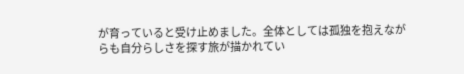が育っていると受け止めました。全体としては孤独を抱えながらも自分らしさを探す旅が描かれてい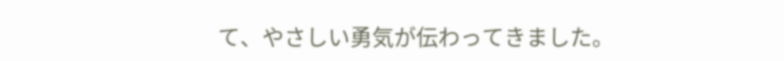て、やさしい勇気が伝わってきました。